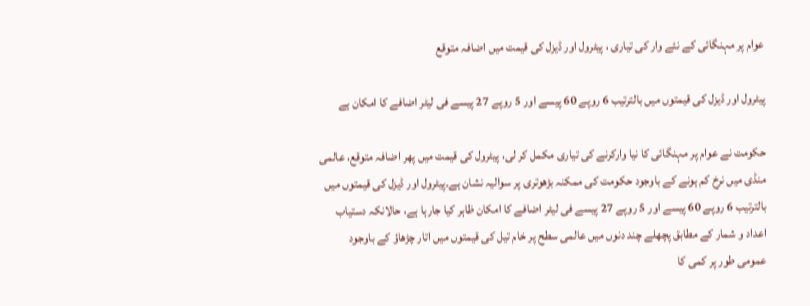عوام پر مہنگائی کے نئے وار کی تیاری ، پیٹرول اور ڈیزل کی قیمت میں اضافہ متوقع

پیٹرول اور ڈیزل کی قیمتوں میں بالترتیب 6 روپے 60 پیسے اور 5 روپے 27 پیسے فی لیٹر اضافے کا امکان ہے

حکومت نے عوام پر مہنگائی کا نیا وارکرنے کی تیاری مکمل کر لی، پیٹرول کی قیمت میں پھر اضافہ متوقع، عالمی منڈی میں نرخ کم ہونے کے باوجود حکومت کی ممکنہ بڑھوتری پر سوالیہ نشان ہے۔پیٹرول اور ڈیزل کی قیمتوں میں بالترتیب 6 روپے 60 پیسے اور 5 روپے 27 پیسے فی لیٹر اضافے کا امکان ظاہر کیا جارہا ہے، حالانکہ دستیاب اعداد و شمار کے مطابق پچھلے چند دنوں میں عالمی سطح پر خام تیل کی قیمتوں میں اتار چڑھاؤ کے باوجود عمومی طور پر کمی کا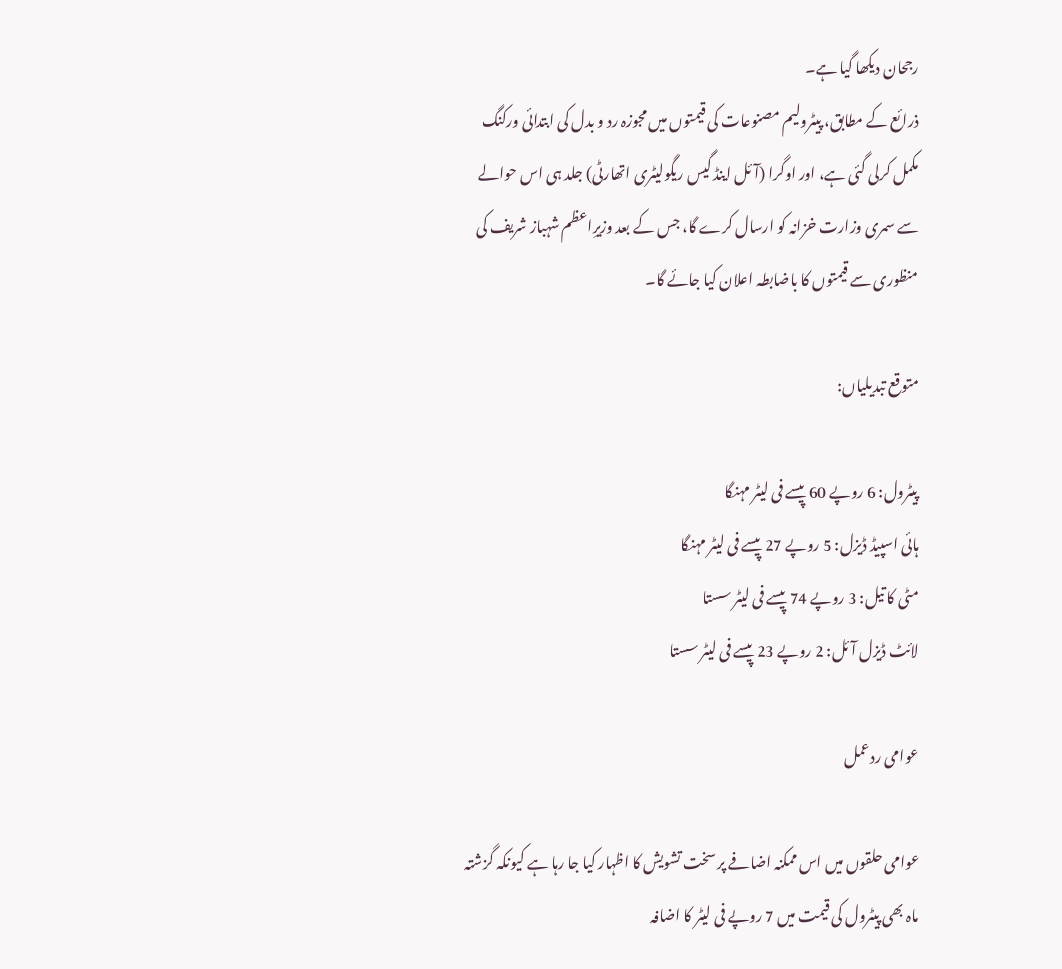رجحان دیکھا گیا ہے۔
ذرائع کے مطابق، پیٹرولیم مصنوعات کی قیمتوں میں مجوزہ رد و بدل کی ابتدائی ورکنگ مکمل کرلی گئی ہے، اور اوگرا (آئل اینڈ گیس ریگولیٹری اتھارٹی) جلد ہی اس حوالے سے سمری وزارت خزانہ کو ارسال کرے گا، جس کے بعد وزیرِاعظم شہباز شریف کی منظوری سے قیمتوں کا باضابطہ اعلان کیا جائے گا۔

متوقع تبدیلیاں:

پیٹرول: 6 روپے 60 پیسے فی لیٹر مہنگا
ہائی اسپیڈ ڈیزل: 5 روپے 27 پیسے فی لیٹر مہنگا
مٹی کا تیل: 3 روپے 74 پیسے فی لیٹر سستا
لائٹ ڈیزل آئل: 2 روپے 23 پیسے فی لیٹر سستا

عوامی ردعمل

عوامی حلقوں میں اس ممکنہ اضافے پر سخت تشویش کا اظہار کیا جا رہا ہے کیونکہ گزشتہ ماہ بھی پیٹرول کی قیمت میں 7 روپے فی لیٹر کا اضافہ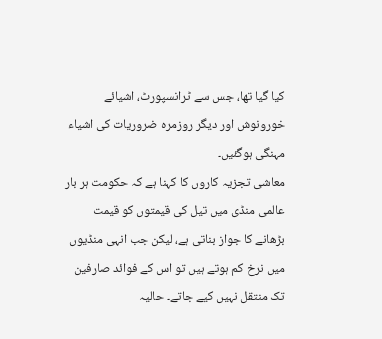کیا گیا تھا، جس سے ٹرانسپورٹ، اشیائے خورونوش اور دیگر روزمرہ ضروریات کی اشیاء مہنگی ہوگئیں۔
معاشی تجزیہ کاروں کا کہنا ہے کہ حکومت ہر بار عالمی منڈی میں تیل کی قیمتوں کو قیمت بڑھانے کا جواز بناتی ہے، لیکن جب انہی منڈیوں میں نرخ کم ہوتے ہیں تو اس کے فوائد صارفین تک منتقل نہیں کیے جاتے۔ حالیہ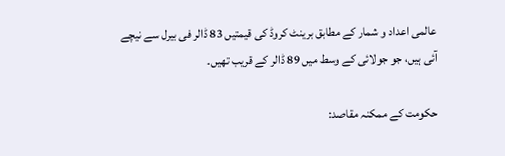عالمی اعداد و شمار کے مطابق برینٹ کروڈ کی قیمتیں 83 ڈالر فی بیرل سے نیچے آئی ہیں، جو جولائی کے وسط میں 89 ڈالر کے قریب تھیں۔

حکومت کے ممکنہ مقاصد: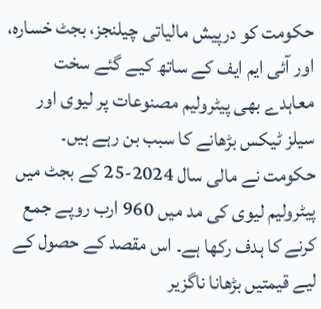حکومت کو درپیش مالیاتی چیلنجز، بجٹ خسارہ، اور آئی ایم ایف کے ساتھ کیے گئے سخت معاہدے بھی پیٹرولیم مصنوعات پر لیوی اور سیلز ٹیکس بڑھانے کا سبب بن رہے ہیں۔ حکومت نے مالی سال 2024-25 کے بجٹ میں پیٹرولیم لیوی کی مد میں 960 ارب روپے جمع کرنے کا ہدف رکھا ہے۔ اس مقصد کے حصول کے لیے قیمتیں بڑھانا ناگزیر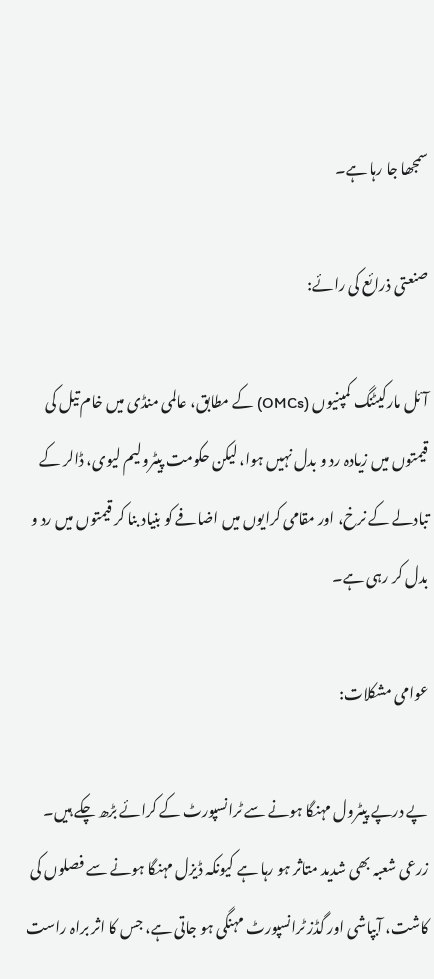سمجھا جا رہا ہے۔

صنعتی ذرائع کی رائے:

آئل مارکیٹنگ کمپنیوں (OMCs) کے مطابق، عالمی منڈی میں خام تیل کی قیمتوں میں زیادہ رد و بدل نہیں ہوا، لیکن حکومت پیٹرولیم لیوی، ڈالر کے تبادلے کے نرخ، اور مقامی کرایوں میں اضافے کو بنیاد بنا کر قیمتوں میں رد و بدل کر رہی ہے۔

عوامی مشکلات:

پے درپے پیٹرول مہنگا ہونے سے ٹرانسپورٹ کے کرائے بڑھ چکے ہیں۔ زرعی شعبہ بھی شدید متاثر ہو رہا ہے کیونکہ ڈیزل مہنگا ہونے سے فصلوں کی کاشت، آبپاشی اور گڈز ٹرانسپورٹ مہنگی ہو جاتی ہے، جس کا اثر براہ راست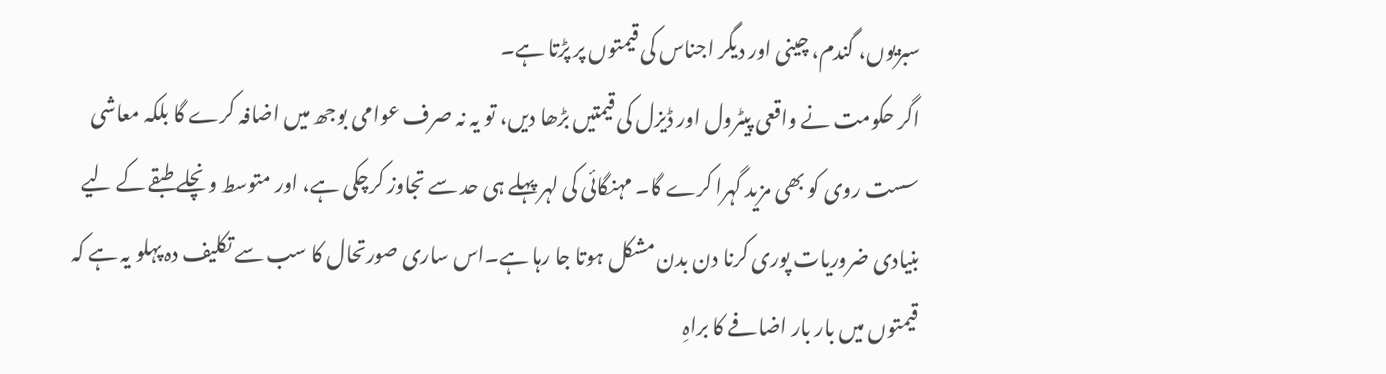سبزیوں، گندم، چینی اور دیگر اجناس کی قیمتوں پر پڑتا ہے۔
اگر حکومت نے واقعی پیٹرول اور ڈیزل کی قیمتیں بڑھا دیں، تو یہ نہ صرف عوامی بوجھ میں اضافہ کرے گا بلکہ معاشی سست روی کو بھی مزید گہرا کرے گا۔ مہنگائی کی لہر پہلے ہی حد سے تجاوز کرچکی ہے، اور متوسط و نچلے طبقے کے لیے بنیادی ضروریات پوری کرنا دن بدن مشکل ہوتا جا رہا ہے۔اس ساری صورتحال کا سب سے تکلیف دہ پہلو یہ ہے کہ قیمتوں میں بار بار اضافے کا براہِ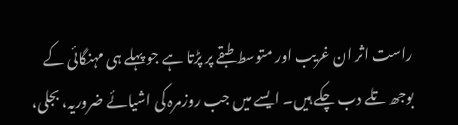راست اثر ان غریب اور متوسط طبقے پر پڑتا ہے جو پہلے ہی مہنگائی کے بوجھ تلے دب چکے ہیں۔ ایسے میں جب روزمرہ کی اشیائے ضروریہ، بجلی،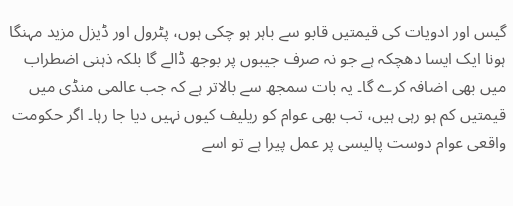گیس اور ادویات کی قیمتیں قابو سے باہر ہو چکی ہوں، پٹرول اور ڈیزل مزید مہنگا ہونا ایک ایسا دھچکہ ہے جو نہ صرف جیبوں پر بوجھ ڈالے گا بلکہ ذہنی اضطراب میں بھی اضافہ کرے گا۔ یہ بات سمجھ سے بالاتر ہے کہ جب عالمی منڈی میں قیمتیں کم ہو رہی ہیں، تب بھی عوام کو ریلیف کیوں نہیں دیا جا رہا۔ اگر حکومت واقعی عوام دوست پالیسی پر عمل پیرا ہے تو اسے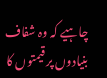چاہیے کہ وہ شفاف بنیادوں پر قیمتوں کا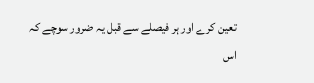تعین کرے اور ہر فیصلے سے قبل یہ ضرور سوچے کہ اس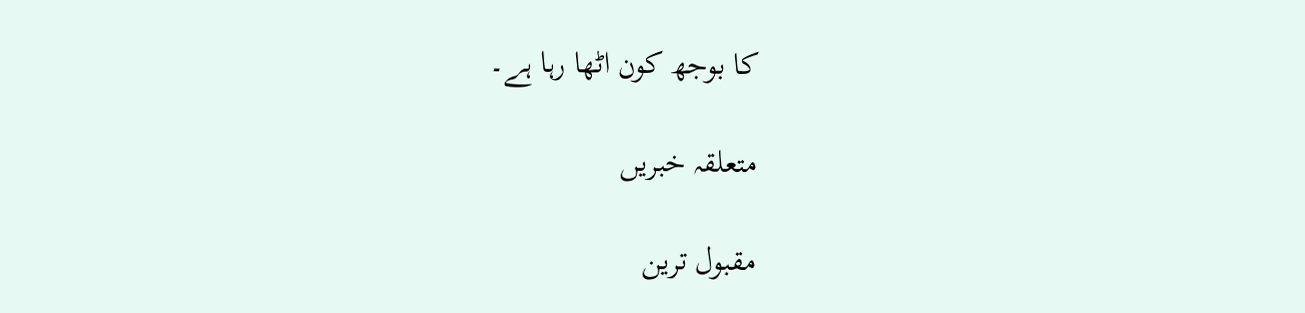کا بوجھ کون اٹھا رہا ہے۔

متعلقہ خبریں

مقبول ترین